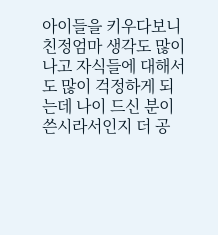아이들을 키우다보니 친정엄마 생각도 많이 나고 자식들에 대해서도 많이 걱정하게 되는데 나이 드신 분이 쓴시라서인지 더 공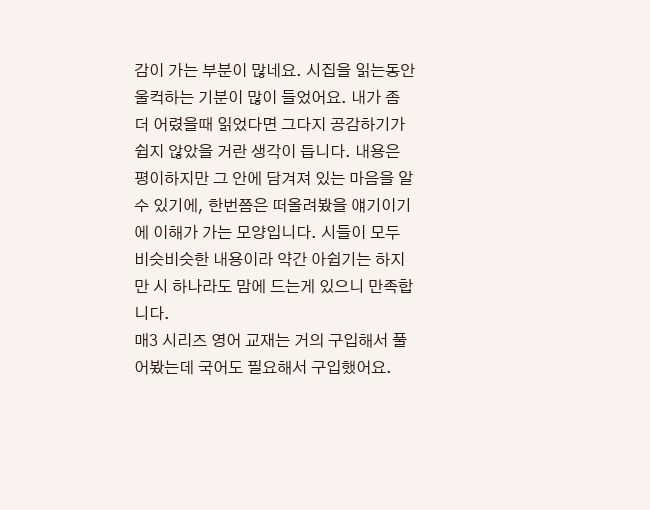감이 가는 부분이 많네요. 시집을 읽는동안 울컥하는 기분이 많이 들었어요. 내가 좀 더 어렸을때 읽었다면 그다지 공감하기가 쉽지 않았을 거란 생각이 듭니다. 내용은 평이하지만 그 안에 담겨져 있는 마음을 알수 있기에, 한번쯤은 떠올려봤을 얘기이기에 이해가 가는 모양입니다. 시들이 모두 비슷비슷한 내용이라 약간 아쉽기는 하지만 시 하나라도 맘에 드는게 있으니 만족합니다.
매3 시리즈 영어 교재는 거의 구입해서 풀어봤는데 국어도 필요해서 구입했어요.